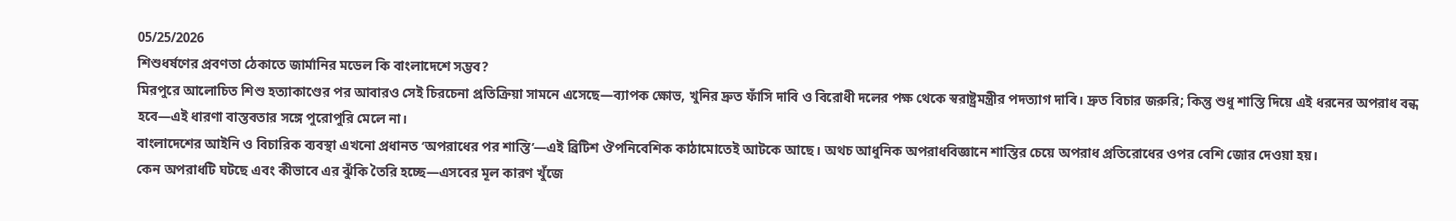05/25/2026
শিশুধর্ষণের প্রবণতা ঠেকাতে জার্মানির মডেল কি বাংলাদেশে সম্ভব?
মিরপুরে আলোচিত শিশু হত্যাকাণ্ডের পর আবারও সেই চিরচেনা প্রতিক্রিয়া সামনে এসেছে—ব্যাপক ক্ষোভ, খুনির দ্রুত ফাঁসি দাবি ও বিরোধী দলের পক্ষ থেকে স্বরাষ্ট্রমন্ত্রীর পদত্যাগ দাবি। দ্রুত বিচার জরুরি; কিন্তু শুধু শাস্তি দিয়ে এই ধরনের অপরাধ বন্ধ হবে—এই ধারণা বাস্তবতার সঙ্গে পুরোপুরি মেলে না।
বাংলাদেশের আইনি ও বিচারিক ব্যবস্থা এখনো প্রধানত ‘অপরাধের পর শাস্তি’—এই ব্রিটিশ ঔপনিবেশিক কাঠামোতেই আটকে আছে। অথচ আধুনিক অপরাধবিজ্ঞানে শাস্তির চেয়ে অপরাধ প্রতিরোধের ওপর বেশি জোর দেওয়া হয়।
কেন অপরাধটি ঘটছে এবং কীভাবে এর ঝুঁকি তৈরি হচ্ছে—এসবের মূল কারণ খুঁজে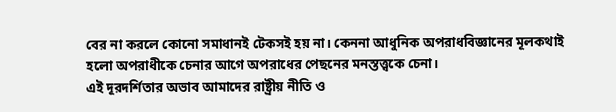বের না করলে কোনো সমাধানই টেকসই হয় না। কেননা আধুনিক অপরাধবিজ্ঞানের মূলকথাই হলো অপরাধীকে চেনার আগে অপরাধের পেছনের মনস্তত্ত্বকে চেনা।
এই দূরদর্শিতার অভাব আমাদের রাষ্ট্রীয় নীতি ও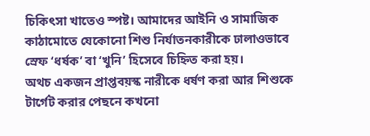চিকিৎসা খাতেও স্পষ্ট। আমাদের আইনি ও সামাজিক কাঠামোতে যেকোনো শিশু নির্যাতনকারীকে ঢালাওভাবে স্রেফ ‘ধর্ষক’ বা ‘খুনি’ হিসেবে চিহ্নিত করা হয়।
অথচ একজন প্রাপ্তবয়স্ক নারীকে ধর্ষণ করা আর শিশুকে টার্গেট করার পেছনে কখনো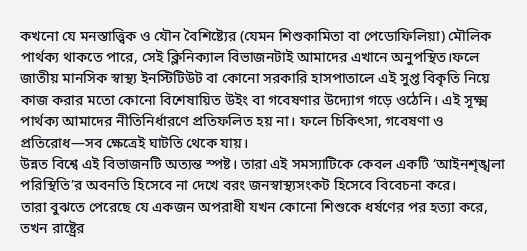কখনো যে মনস্তাত্ত্বিক ও যৌন বৈশিষ্ট্যের (যেমন শিশুকামিতা বা পেডোফিলিয়া) মৌলিক পার্থক্য থাকতে পারে, সেই ক্লিনিক্যাল বিভাজনটাই আমাদের এখানে অনুপস্থিত।ফলে জাতীয় মানসিক স্বাস্থ্য ইনস্টিটিউট বা কোনো সরকারি হাসপাতালে এই সুপ্ত বিকৃতি নিয়ে কাজ করার মতো কোনো বিশেষায়িত উইং বা গবেষণার উদ্যোগ গড়ে ওঠেনি। এই সূক্ষ্ম পার্থক্য আমাদের নীতিনির্ধারণে প্রতিফলিত হয় না। ফলে চিকিৎসা, গবেষণা ও প্রতিরোধ—সব ক্ষেত্রেই ঘাটতি থেকে যায়।
উন্নত বিশ্বে এই বিভাজনটি অত্যন্ত স্পষ্ট। তারা এই সমস্যাটিকে কেবল একটি ‘আইনশৃঙ্খলা পরিস্থিতি’র অবনতি হিসেবে না দেখে বরং জনস্বাস্থ্যসংকট হিসেবে বিবেচনা করে।
তারা বুঝতে পেরেছে যে একজন অপরাধী যখন কোনো শিশুকে ধর্ষণের পর হত্যা করে, তখন রাষ্ট্রের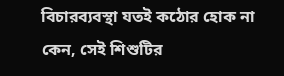বিচারব্যবস্থা যতই কঠোর হোক না কেন, সেই শিশুটির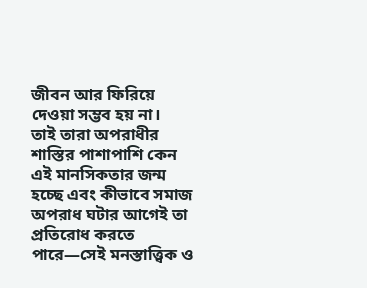জীবন আর ফিরিয়ে দেওয়া সম্ভব হয় না।
তাই তারা অপরাধীর শাস্তির পাশাপাশি কেন এই মানসিকতার জন্ম হচ্ছে এবং কীভাবে সমাজ অপরাধ ঘটার আগেই তা প্রতিরোধ করতে পারে—সেই মনস্তাত্ত্বিক ও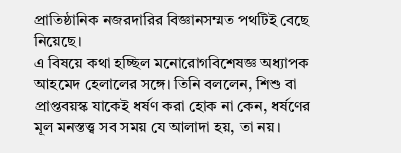প্রাতিষ্ঠানিক নজরদারির বিজ্ঞানসম্মত পথটিই বেছে নিয়েছে।
এ বিষয়ে কথা হচ্ছিল মনোরোগবিশেষজ্ঞ অধ্যাপক আহমেদ হেলালের সঙ্গে। তিনি বললেন, শিশু বা প্রাপ্তবয়স্ক যাকেই ধর্ষণ করা হোক না কেন, ধর্ষণের মূল মনস্তত্ত্ব সব সময় যে আলাদা হয়, তা নয়।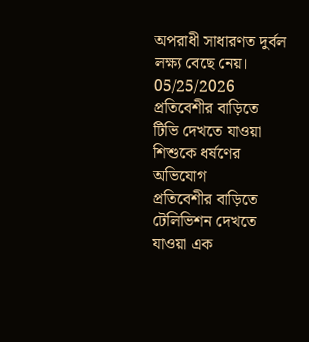অপরাধী সাধারণত দুর্বল লক্ষ্য বেছে নেয়।
05/25/2026
প্রতিবেশীর বাড়িতে টিভি দেখতে যাওয়া শিশুকে ধর্ষণের অভিযোগ
প্রতিবেশীর বাড়িতে টেলিভিশন দেখতে যাওয়া এক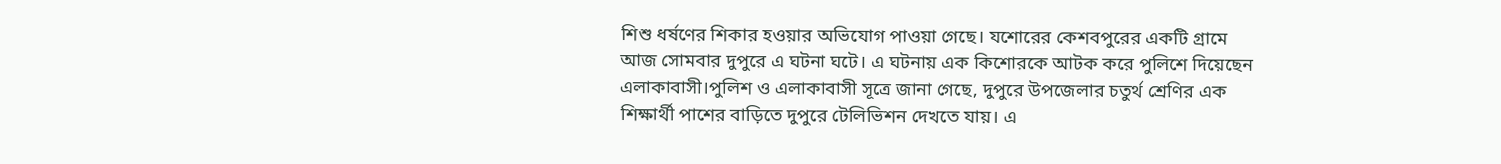শিশু ধর্ষণের শিকার হওয়ার অভিযোগ পাওয়া গেছে। যশোরের কেশবপুরের একটি গ্রামে আজ সোমবার দুপুরে এ ঘটনা ঘটে। এ ঘটনায় এক কিশোরকে আটক করে পুলিশে দিয়েছেন এলাকাবাসী।পুলিশ ও এলাকাবাসী সূত্রে জানা গেছে, দুপুরে উপজেলার চতুর্থ শ্রেণির এক শিক্ষার্থী পাশের বাড়িতে দুপুরে টেলিভিশন দেখতে যায়। এ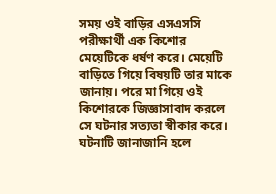সময় ওই বাড়ির এসএসসি পরীক্ষার্থী এক কিশোর মেয়েটিকে ধর্ষণ করে। মেয়েটি বাড়িতে গিয়ে বিষয়টি তার মাকে জানায়। পরে মা গিয়ে ওই কিশোরকে জিজ্ঞাসাবাদ করলে সে ঘটনার সত্যতা স্বীকার করে। ঘটনাটি জানাজানি হলে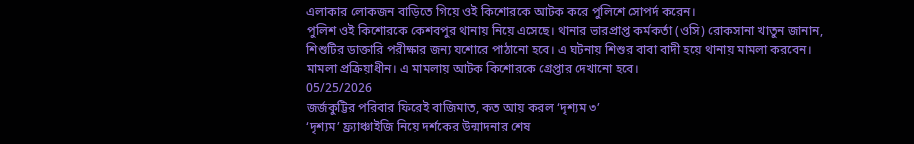এলাকার লোকজন বাড়িতে গিয়ে ওই কিশোরকে আটক করে পুলিশে সোপর্দ করেন।
পুলিশ ওই কিশোরকে কেশবপুর থানায় নিয়ে এসেছে। থানার ভারপ্রাপ্ত কর্মকর্তা (ওসি) রোকসানা খাতুন জানান, শিশুটির ডাক্তারি পরীক্ষার জন্য যশোরে পাঠানো হবে। এ ঘটনায় শিশুর বাবা বাদী হয়ে থানায় মামলা করবেন। মামলা প্রক্রিয়াধীন। এ মামলায় আটক কিশোরকে গ্রেপ্তার দেখানো হবে।
05/25/2026
জর্জকুট্টির পরিবার ফিরেই বাজিমাত, কত আয় করল ‘দৃশ্যম ৩’
‘দৃশ্যম’ ফ্র্যাঞ্চাইজি নিয়ে দর্শকের উন্মাদনার শেষ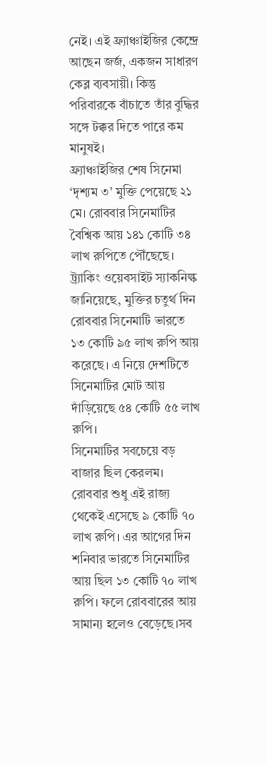নেই। এই ফ্র্যাঞ্চাইজির কেন্দ্রে আছেন জর্জ, একজন সাধারণ কেব্ল ব্যবসায়ী। কিন্তু পরিবারকে বাঁচাতে তাঁর বুদ্ধির সঙ্গে টক্কর দিতে পারে কম মানুষই।
ফ্র্যাঞ্চাইজির শেষ সিনেমা ‘দৃশ্যম ৩’ মুক্তি পেয়েছে ২১ মে। রোববার সিনেমাটির বৈশ্বিক আয় ১৪১ কোটি ৩৪ লাখ রুপিতে পৌঁছেছে।
ট্র্যাকিং ওয়েবসাইট স্যাকনিল্ক জানিয়েছে, মুক্তির চতুর্থ দিন রোববার সিনেমাটি ভারতে ১৩ কোটি ৯৫ লাখ রুপি আয় করেছে। এ নিয়ে দেশটিতে সিনেমাটির মোট আয় দাঁড়িয়েছে ৫৪ কোটি ৫৫ লাখ রুপি।
সিনেমাটির সবচেয়ে বড় বাজার ছিল কেরলম। রোববার শুধু এই রাজ্য থেকেই এসেছে ৯ কোটি ৭০ লাখ রুপি। এর আগের দিন শনিবার ভারতে সিনেমাটির আয় ছিল ১৩ কোটি ৭০ লাখ রুপি। ফলে রোববারের আয় সামান্য হলেও বেড়েছে।সব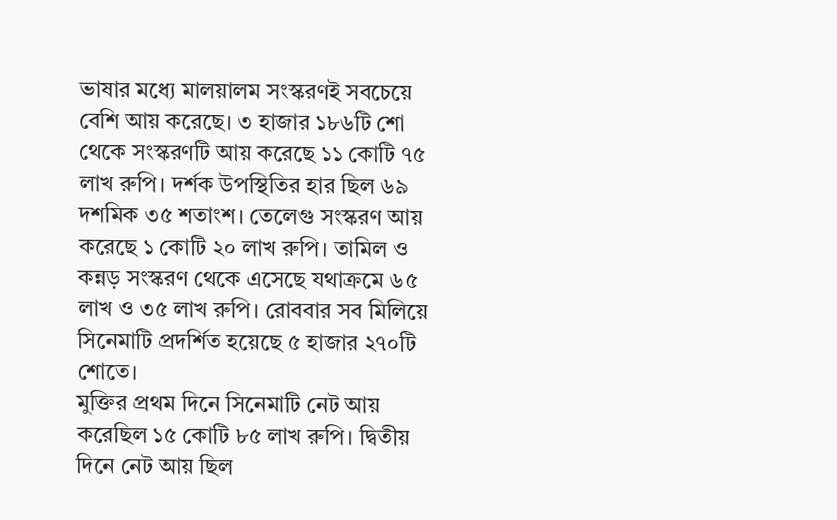ভাষার মধ্যে মালয়ালম সংস্করণই সবচেয়ে বেশি আয় করেছে। ৩ হাজার ১৮৬টি শো থেকে সংস্করণটি আয় করেছে ১১ কোটি ৭৫ লাখ রুপি। দর্শক উপস্থিতির হার ছিল ৬৯ দশমিক ৩৫ শতাংশ। তেলেগু সংস্করণ আয় করেছে ১ কোটি ২০ লাখ রুপি। তামিল ও কন্নড় সংস্করণ থেকে এসেছে যথাক্রমে ৬৫ লাখ ও ৩৫ লাখ রুপি। রোববার সব মিলিয়ে সিনেমাটি প্রদর্শিত হয়েছে ৫ হাজার ২৭০টি শোতে।
মুক্তির প্রথম দিনে সিনেমাটি নেট আয় করেছিল ১৫ কোটি ৮৫ লাখ রুপি। দ্বিতীয় দিনে নেট আয় ছিল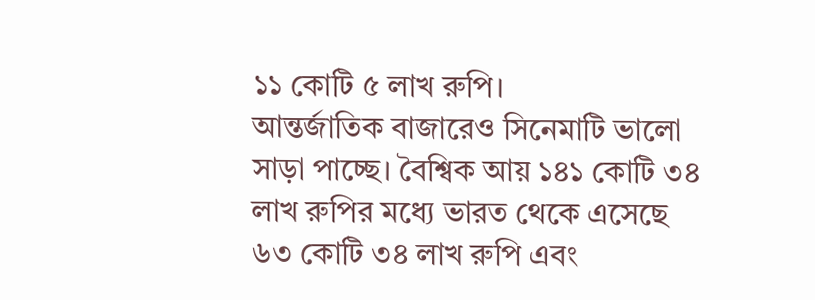১১ কোটি ৫ লাখ রুপি।
আন্তর্জাতিক বাজারেও সিনেমাটি ভালো সাড়া পাচ্ছে। বৈশ্বিক আয় ১৪১ কোটি ৩৪ লাখ রুপির মধ্যে ভারত থেকে এসেছে ৬৩ কোটি ৩৪ লাখ রুপি এবং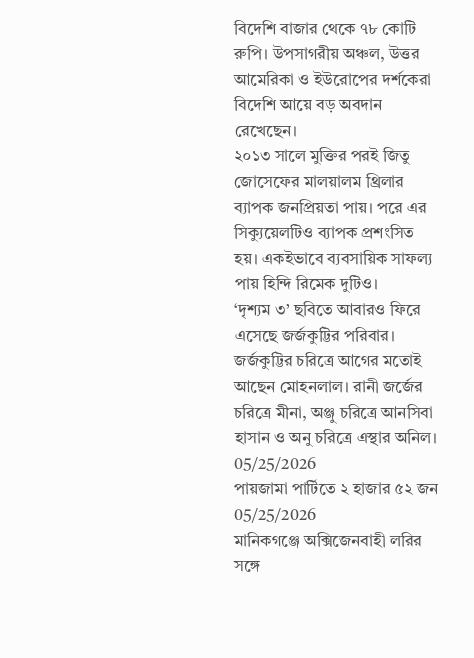বিদেশি বাজার থেকে ৭৮ কোটি রুপি। উপসাগরীয় অঞ্চল, উত্তর আমেরিকা ও ইউরোপের দর্শকেরা বিদেশি আয়ে বড় অবদান রেখেছেন।
২০১৩ সালে মুক্তির পরই জিতু জোসেফের মালয়ালম থ্রিলার ব্যাপক জনপ্রিয়তা পায়। পরে এর সিক্যুয়েলটিও ব্যাপক প্রশংসিত হয়। একইভাবে ব্যবসায়িক সাফল্য পায় হিন্দি রিমেক দুটিও।
‘দৃশ্যম ৩’ ছবিতে আবারও ফিরে এসেছে জর্জকুট্টির পরিবার। জর্জকুট্টির চরিত্রে আগের মতোই আছেন মোহনলাল। রানী জর্জের চরিত্রে মীনা, অঞ্জু চরিত্রে আনসিবা হাসান ও অনু চরিত্রে এস্থার অনিল।
05/25/2026
পায়জামা পার্টিতে ২ হাজার ৫২ জন
05/25/2026
মানিকগঞ্জে অক্সিজেনবাহী লরির সঙ্গে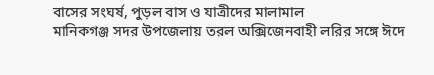বাসের সংঘর্ষ, পুড়ল বাস ও যাত্রীদের মালামাল
মানিকগঞ্জ সদর উপজেলায় তরল অক্সিজেনবাহী লরির সঙ্গে ঈদে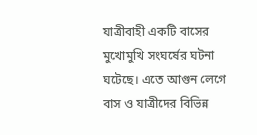যাত্রীবাহী একটি বাসের মুখোমুখি সংঘর্ষের ঘটনা ঘটেছে। এতে আগুন লেগে বাস ও যাত্রীদের বিভিন্ন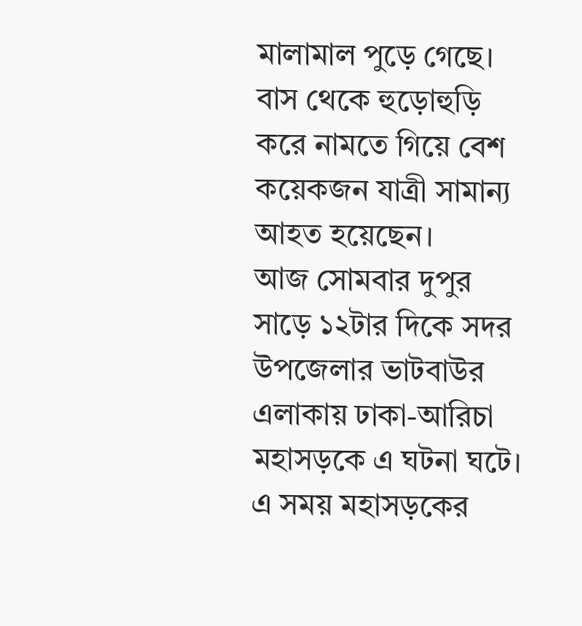মালামাল পুড়ে গেছে। বাস থেকে হুড়োহুড়ি করে নামতে গিয়ে বেশ কয়েকজন যাত্রী সামান্য আহত হয়েছেন।
আজ সোমবার দুপুর সাড়ে ১২টার দিকে সদর উপজেলার ভাটবাউর এলাকায় ঢাকা-আরিচা মহাসড়কে এ ঘটনা ঘটে। এ সময় মহাসড়কের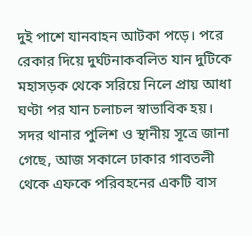দুই পাশে যানবাহন আটকা পড়ে। পরে রেকার দিয়ে দুর্ঘটনাকবলিত যান দুটিকে মহাসড়ক থেকে সরিয়ে নিলে প্রায় আধা ঘণ্টা পর যান চলাচল স্বাভাবিক হয়।
সদর থানার পুলিশ ও স্থানীয় সূত্রে জানা গেছে, আজ সকালে ঢাকার গাবতলী থেকে এফকে পরিবহনের একটি বাস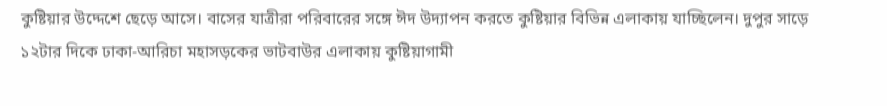কুষ্টিয়ার উদ্দেশে ছেড়ে আসে। বাসের যাত্রীরা পরিবারের সঙ্গে ঈদ উদ্যাপন করতে কুষ্টিয়ার বিভিন্ন এলাকায় যাচ্ছিলেন। দুপুর সাড়ে ১২টার দিকে ঢাকা-আরিচা মহাসড়কের ভাটবাউর এলাকায় কুষ্টিয়াগামী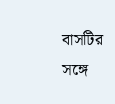বাসটির সঙ্গে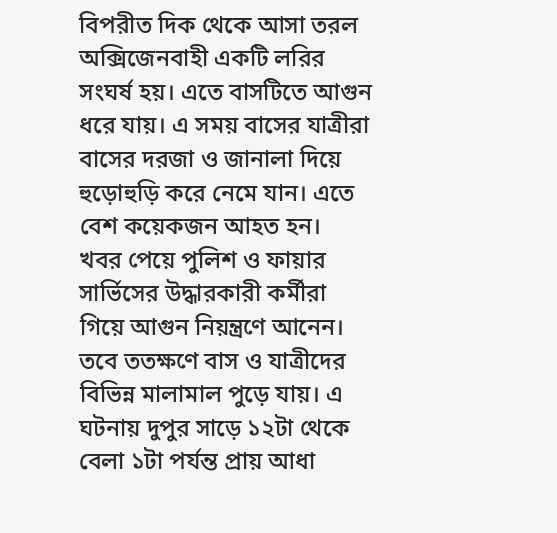বিপরীত দিক থেকে আসা তরল অক্সিজেনবাহী একটি লরির সংঘর্ষ হয়। এতে বাসটিতে আগুন ধরে যায়। এ সময় বাসের যাত্রীরা বাসের দরজা ও জানালা দিয়ে হুড়োহুড়ি করে নেমে যান। এতে বেশ কয়েকজন আহত হন।
খবর পেয়ে পুলিশ ও ফায়ার সার্ভিসের উদ্ধারকারী কর্মীরা গিয়ে আগুন নিয়ন্ত্রণে আনেন। তবে ততক্ষণে বাস ও যাত্রীদের বিভিন্ন মালামাল পুড়ে যায়। এ ঘটনায় দুপুর সাড়ে ১২টা থেকে বেলা ১টা পর্যন্ত প্রায় আধা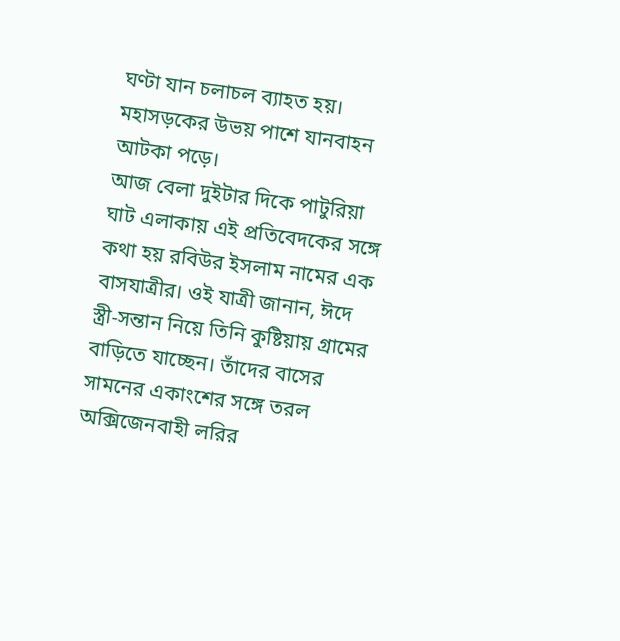ঘণ্টা যান চলাচল ব্যাহত হয়। মহাসড়কের উভয় পাশে যানবাহন আটকা পড়ে।
আজ বেলা দুইটার দিকে পাটুরিয়া ঘাট এলাকায় এই প্রতিবেদকের সঙ্গে কথা হয় রবিউর ইসলাম নামের এক বাসযাত্রীর। ওই যাত্রী জানান, ঈদে স্ত্রী-সন্তান নিয়ে তিনি কুষ্টিয়ায় গ্রামের বাড়িতে যাচ্ছেন। তাঁদের বাসের সামনের একাংশের সঙ্গে তরল অক্সিজেনবাহী লরির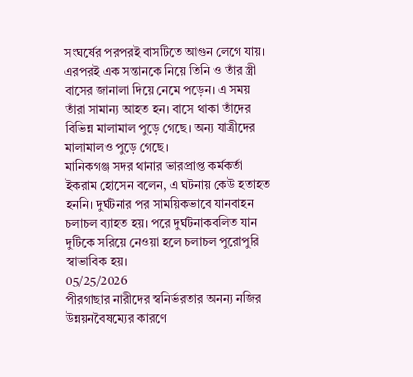সংঘর্ষের পরপরই বাসটিতে আগুন লেগে যায়। এরপরই এক সন্তানকে নিয়ে তিনি ও তাঁর স্ত্রী বাসের জানালা দিয়ে নেমে পড়েন। এ সময় তাঁরা সামান্য আহত হন। বাসে থাকা তাঁদের বিভিন্ন মালামাল পুড়ে গেছে। অন্য যাত্রীদের মালামালও পুড়ে গেছে।
মানিকগঞ্জ সদর থানার ভারপ্রাপ্ত কর্মকর্তা ইকরাম হোসেন বলেন, এ ঘটনায় কেউ হতাহত হননি। দুর্ঘটনার পর সাময়িকভাবে যানবাহন চলাচল ব্যাহত হয়। পরে দুর্ঘটনাকবলিত যান দুটিকে সরিয়ে নেওয়া হলে চলাচল পুরোপুরি স্বাভাবিক হয়।
05/25/2026
পীরগাছার নারীদের স্বনির্ভরতার অনন্য নজির
উন্নয়নবৈষম্যের কারণে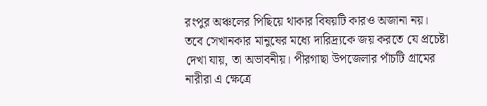রংপুর অঞ্চলের পিছিয়ে থাকার বিষয়টি কারও অজানা নয়। তবে সেখানকার মানুষের মধ্যে দারিদ্র্যকে জয় করতে যে প্রচেষ্টা দেখা যায়, তা অভাবনীয়। পীরগাছা উপজেলার পাঁচটি গ্রামের নারীরা এ ক্ষেত্রে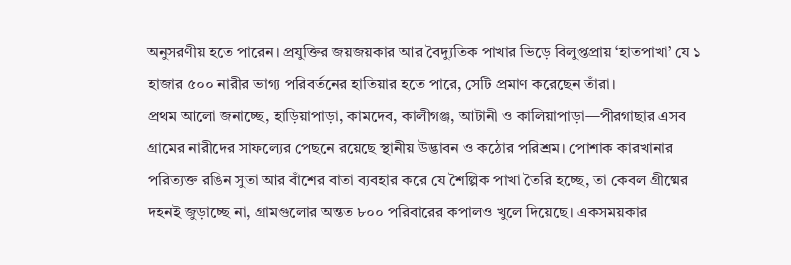অনুসরণীয় হতে পারেন। প্রযুক্তির জয়জয়কার আর বৈদ্যুতিক পাখার ভিড়ে বিলুপ্তপ্রায় ‘হাতপাখা’ যে ১ হাজার ৫০০ নারীর ভাগ্য পরিবর্তনের হাতিয়ার হতে পারে, সেটি প্রমাণ করেছেন তাঁরা।
প্রথম আলো জনাচ্ছে, হাড়িয়াপাড়া, কামদেব, কালীগঞ্জ, আটানী ও কালিয়াপাড়া—পীরগাছার এসব গ্রামের নারীদের সাফল্যের পেছনে রয়েছে স্থানীয় উদ্ভাবন ও কঠোর পরিশ্রম। পোশাক কারখানার পরিত্যক্ত রঙিন সুতা আর বাঁশের বাতা ব্যবহার করে যে শৈল্পিক পাখা তৈরি হচ্ছে, তা কেবল গ্রীষ্মের দহনই জুড়াচ্ছে না, গ্রামগুলোর অন্তত ৮০০ পরিবারের কপালও খুলে দিয়েছে। একসময়কার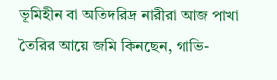ভূমিহীন বা অতিদরিদ্র নারীরা আজ পাখা তৈরির আয়ে জমি কিনছেন, গাভি-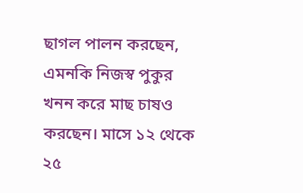ছাগল পালন করছেন, এমনকি নিজস্ব পুকুর খনন করে মাছ চাষও করছেন। মাসে ১২ থেকে ২৫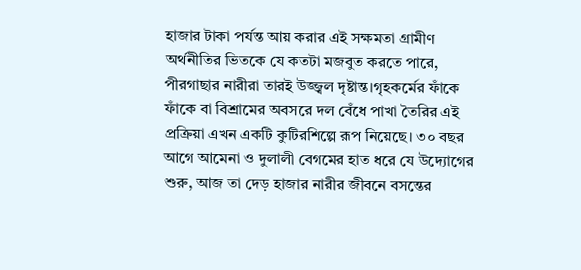হাজার টাকা পর্যন্ত আয় করার এই সক্ষমতা গ্রামীণ অর্থনীতির ভিতকে যে কতটা মজবুত করতে পারে, পীরগাছার নারীরা তারই উজ্জ্বল দৃষ্টান্ত।গৃহকর্মের ফাঁকে ফাঁকে বা বিশ্রামের অবসরে দল বেঁধে পাখা তৈরির এই প্রক্রিয়া এখন একটি কুটিরশিল্পে রূপ নিয়েছে। ৩০ বছর আগে আমেনা ও দুলালী বেগমের হাত ধরে যে উদ্যোগের শুরু, আজ তা দেড় হাজার নারীর জীবনে বসন্তের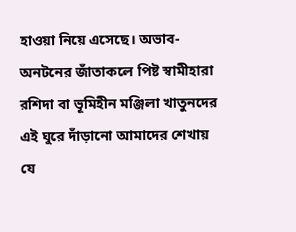হাওয়া নিয়ে এসেছে। অভাব-অনটনের জাঁতাকলে পিষ্ট স্বামীহারা রশিদা বা ভূমিহীন মঞ্জিলা খাতুনদের এই ঘুরে দাঁড়ানো আমাদের শেখায় যে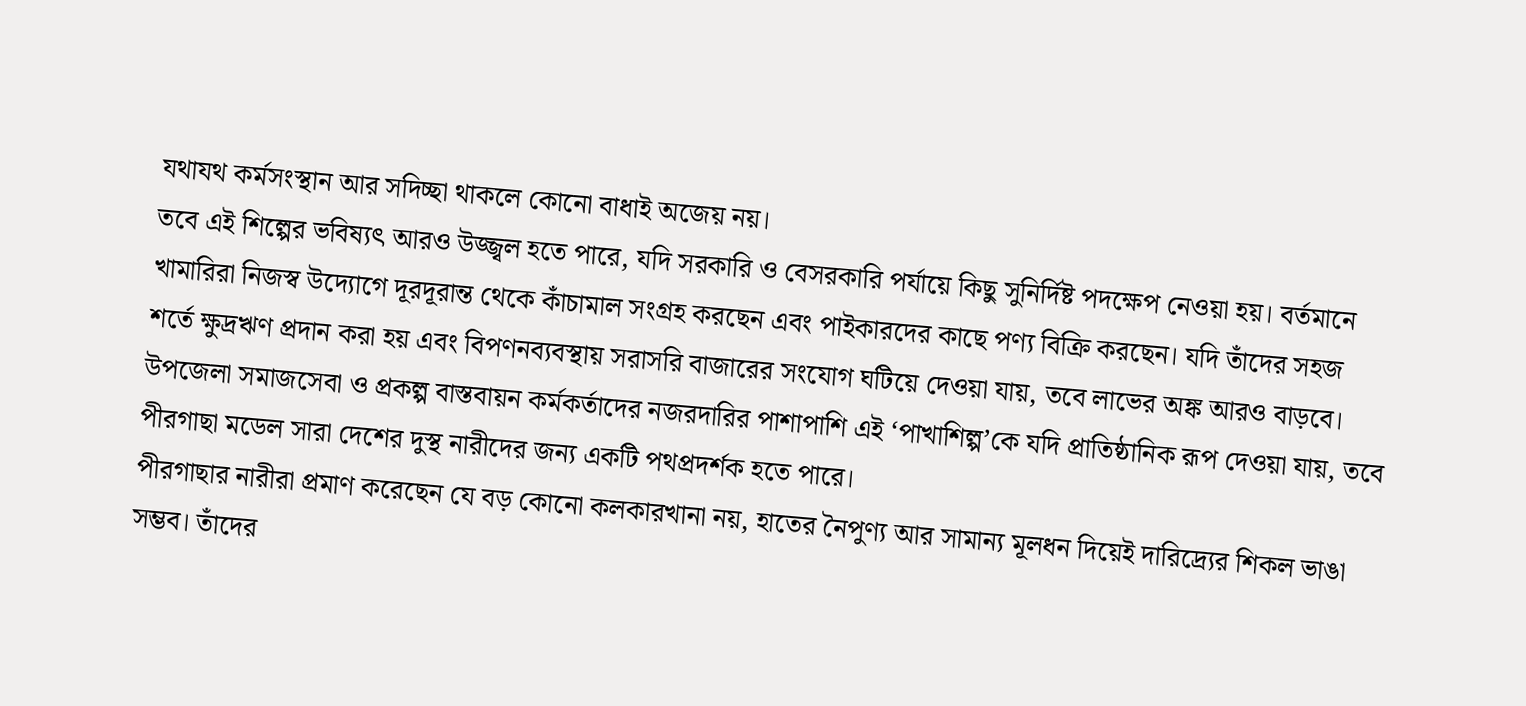যথাযথ কর্মসংস্থান আর সদিচ্ছা থাকলে কোনো বাধাই অজেয় নয়।
তবে এই শিল্পের ভবিষ্যৎ আরও উজ্জ্বল হতে পারে, যদি সরকারি ও বেসরকারি পর্যায়ে কিছু সুনির্দিষ্ট পদক্ষেপ নেওয়া হয়। বর্তমানে খামারিরা নিজস্ব উদ্যোগে দূরদূরান্ত থেকে কাঁচামাল সংগ্রহ করছেন এবং পাইকারদের কাছে পণ্য বিক্রি করছেন। যদি তাঁদের সহজ শর্তে ক্ষুদ্রঋণ প্রদান করা হয় এবং বিপণনব্যবস্থায় সরাসরি বাজারের সংযোগ ঘটিয়ে দেওয়া যায়, তবে লাভের অঙ্ক আরও বাড়বে। উপজেলা সমাজসেবা ও প্রকল্প বাস্তবায়ন কর্মকর্তাদের নজরদারির পাশাপাশি এই ‘পাখাশিল্প’কে যদি প্রাতিষ্ঠানিক রূপ দেওয়া যায়, তবে পীরগাছা মডেল সারা দেশের দুস্থ নারীদের জন্য একটি পথপ্রদর্শক হতে পারে।
পীরগাছার নারীরা প্রমাণ করেছেন যে বড় কোনো কলকারখানা নয়, হাতের নৈপুণ্য আর সামান্য মূলধন দিয়েই দারিদ্র্যের শিকল ভাঙা সম্ভব। তাঁদের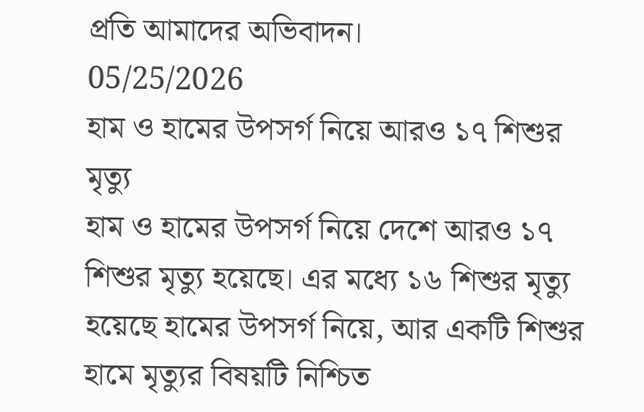প্রতি আমাদের অভিবাদন।
05/25/2026
হাম ও হামের উপসর্গ নিয়ে আরও ১৭ শিশুর মৃত্যু
হাম ও হামের উপসর্গ নিয়ে দেশে আরও ১৭ শিশুর মৃত্যু হয়েছে। এর মধ্যে ১৬ শিশুর মৃত্যু হয়েছে হামের উপসর্গ নিয়ে, আর একটি শিশুর হামে মৃত্যুর বিষয়টি নিশ্চিত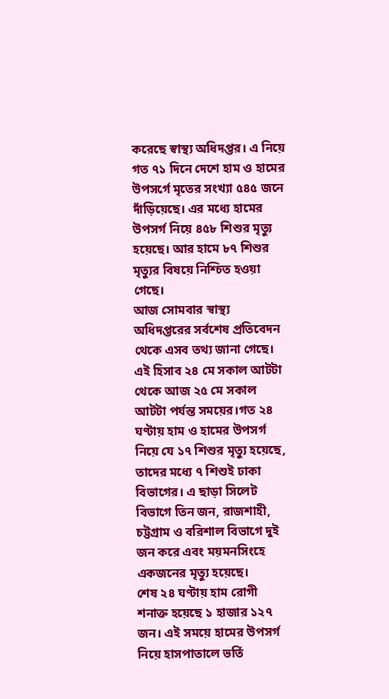করেছে স্বাস্থ্য অধিদপ্তর। এ নিয়ে গত ৭১ দিনে দেশে হাম ও হামের উপসর্গে মৃতের সংখ্যা ৫৪৫ জনে দাঁড়িয়েছে। এর মধ্যে হামের উপসর্গ নিয়ে ৪৫৮ শিশুর মৃত্যু হয়েছে। আর হামে ৮৭ শিশুর মৃত্যুর বিষয়ে নিশ্চিত হওয়া গেছে।
আজ সোমবার স্বাস্থ্য অধিদপ্তরের সর্বশেষ প্রতিবেদন থেকে এসব তথ্য জানা গেছে। এই হিসাব ২৪ মে সকাল আটটা থেকে আজ ২৫ মে সকাল আটটা পর্যন্ত সময়ের।গত ২৪ ঘণ্টায় হাম ও হামের উপসর্গ নিয়ে যে ১৭ শিশুর মৃত্যু হয়েছে, তাদের মধ্যে ৭ শিশুই ঢাকা বিভাগের। এ ছাড়া সিলেট বিভাগে তিন জন, রাজশাহী, চট্টগ্রাম ও বরিশাল বিভাগে দুই জন করে এবং ময়মনসিংহে একজনের মৃত্যু হয়েছে।
শেষ ২৪ ঘণ্টায় হাম রোগী শনাক্ত হয়েছে ১ হাজার ১২৭ জন। এই সময়ে হামের উপসর্গ নিয়ে হাসপাতালে ভর্তি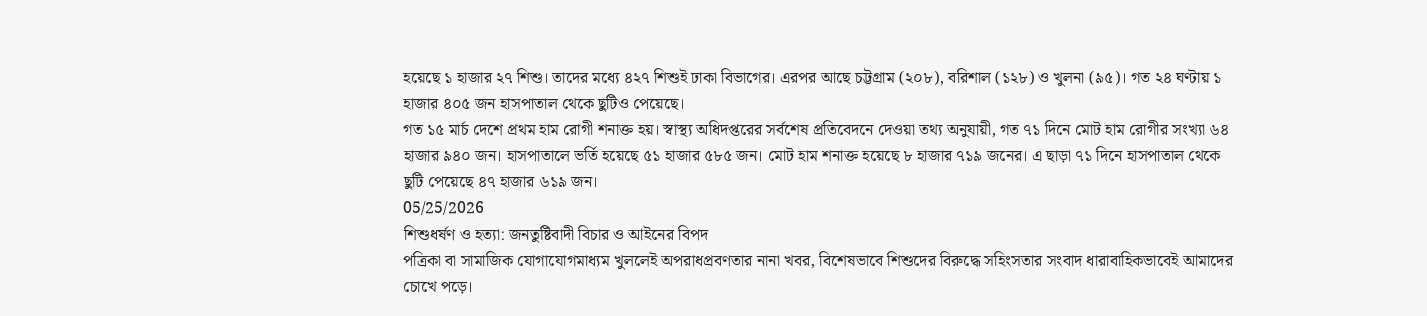হয়েছে ১ হাজার ২৭ শিশু। তাদের মধ্যে ৪২৭ শিশুই ঢাকা বিভাগের। এরপর আছে চট্টগ্রাম (২০৮), বরিশাল (১২৮) ও খুলনা (৯৫)। গত ২৪ ঘণ্টায় ১ হাজার ৪০৫ জন হাসপাতাল থেকে ছুটিও পেয়েছে।
গত ১৫ মার্চ দেশে প্রথম হাম রোগী শনাক্ত হয়। স্বাস্থ্য অধিদপ্তরের সর্বশেষ প্রতিবেদনে দেওয়া তথ্য অনুযায়ী, গত ৭১ দিনে মোট হাম রোগীর সংখ্যা ৬৪ হাজার ৯৪০ জন। হাসপাতালে ভর্তি হয়েছে ৫১ হাজার ৫৮৫ জন। মোট হাম শনাক্ত হয়েছে ৮ হাজার ৭১৯ জনের। এ ছাড়া ৭১ দিনে হাসপাতাল থেকে ছুটি পেয়েছে ৪৭ হাজার ৬১৯ জন।
05/25/2026
শিশুধর্ষণ ও হত্যা: জনতুষ্টিবাদী বিচার ও আইনের বিপদ
পত্রিকা বা সামাজিক যোগাযোগমাধ্যম খুললেই অপরাধপ্রবণতার নানা খবর, বিশেষভাবে শিশুদের বিরুদ্ধে সহিংসতার সংবাদ ধারাবাহিকভাবেই আমাদের চোখে পড়ে।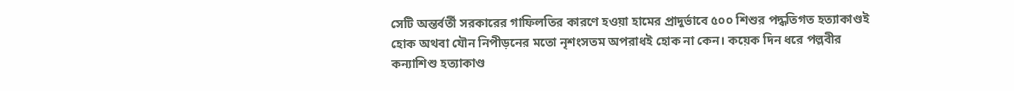সেটি অন্তর্বর্তী সরকারের গাফিলতির কারণে হওয়া হামের প্রাদুর্ভাবে ৫০০ শিশুর পদ্ধতিগত হত্যাকাণ্ডই হোক অথবা যৌন নিপীড়নের মতো নৃশংসতম অপরাধই হোক না কেন। কয়েক দিন ধরে পল্লবীর কন্যাশিশু হত্যাকাণ্ড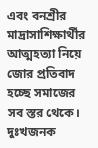এবং বনশ্রীর মাদ্রাসাশিক্ষার্থীর আত্মহত্যা নিয়ে জোর প্রতিবাদ হচ্ছে সমাজের সব স্তর থেকে। দুঃখজনক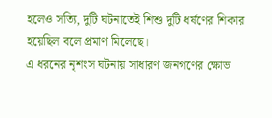হলেও সত্যি, দুটি ঘটনাতেই শিশু দুটি ধর্ষণের শিকার হয়েছিল বলে প্রমাণ মিলেছে।
এ ধরনের নৃশংস ঘটনায় সাধারণ জনগণের ক্ষোভ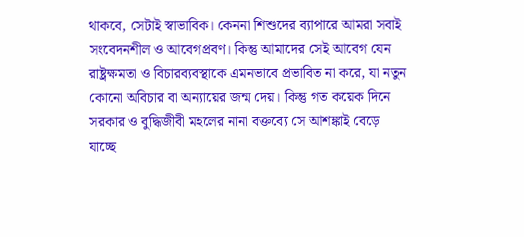থাকবে, সেটাই স্বাভাবিক। কেননা শিশুদের ব্যাপারে আমরা সবাই সংবেদনশীল ও আবেগপ্রবণ। কিন্তু আমাদের সেই আবেগ যেন রাষ্ট্রক্ষমতা ও বিচারব্যবস্থাকে এমনভাবে প্রভাবিত না করে, যা নতুন কোনো অবিচার বা অন্যায়ের জন্ম দেয়। কিন্তু গত কয়েক দিনে সরকার ও বুদ্ধিজীবী মহলের নানা বক্তব্যে সে আশঙ্কাই বেড়ে যাচ্ছে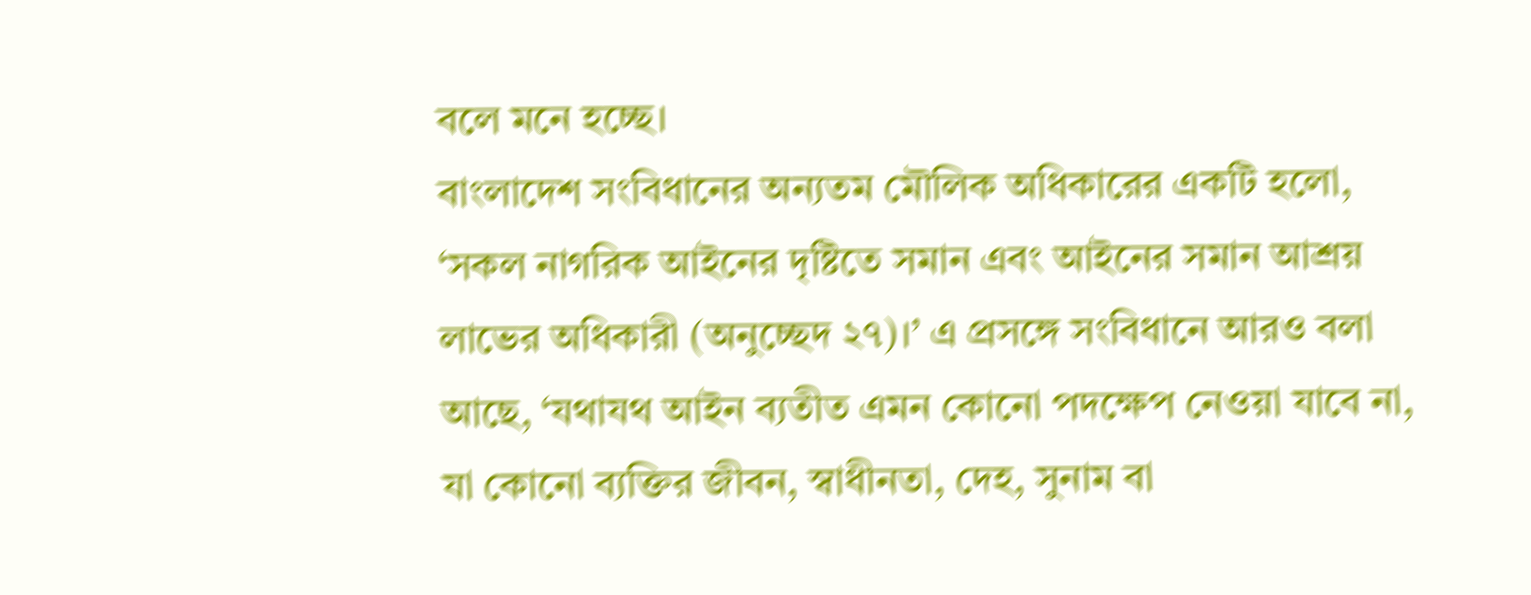বলে মনে হচ্ছে।
বাংলাদেশ সংবিধানের অন্যতম মৌলিক অধিকারের একটি হলো, ‘সকল নাগরিক আইনের দৃষ্টিতে সমান এবং আইনের সমান আশ্রয় লাভের অধিকারী (অনুচ্ছেদ ২৭)।’ এ প্রসঙ্গে সংবিধানে আরও বলা আছে, ‘যথাযথ আইন ব্যতীত এমন কোনো পদক্ষেপ নেওয়া যাবে না, যা কোনো ব্যক্তির জীবন, স্বাধীনতা, দেহ, সুনাম বা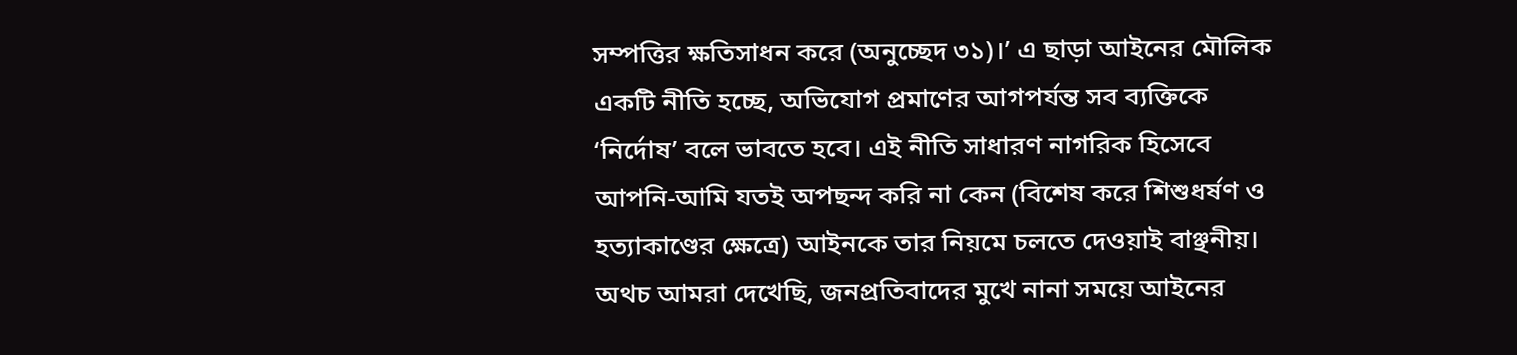সম্পত্তির ক্ষতিসাধন করে (অনুচ্ছেদ ৩১)।’ এ ছাড়া আইনের মৌলিক একটি নীতি হচ্ছে, অভিযোগ প্রমাণের আগপর্যন্ত সব ব্যক্তিকে ‘নির্দোষ’ বলে ভাবতে হবে। এই নীতি সাধারণ নাগরিক হিসেবে আপনি-আমি যতই অপছন্দ করি না কেন (বিশেষ করে শিশুধর্ষণ ও হত্যাকাণ্ডের ক্ষেত্রে) আইনকে তার নিয়মে চলতে দেওয়াই বাঞ্ছনীয়।
অথচ আমরা দেখেছি, জনপ্রতিবাদের মুখে নানা সময়ে আইনের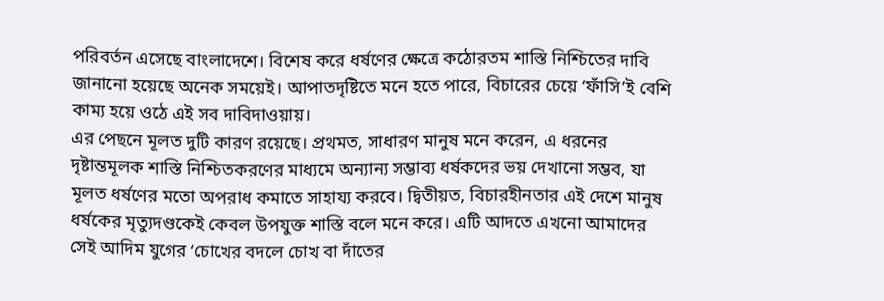পরিবর্তন এসেছে বাংলাদেশে। বিশেষ করে ধর্ষণের ক্ষেত্রে কঠোরতম শাস্তি নিশ্চিতের দাবি জানানো হয়েছে অনেক সময়েই। আপাতদৃষ্টিতে মনে হতে পারে, বিচারের চেয়ে ‘ফাঁসি’ই বেশি কাম্য হয়ে ওঠে এই সব দাবিদাওয়ায়।
এর পেছনে মূলত দুটি কারণ রয়েছে। প্রথমত, সাধারণ মানুষ মনে করেন, এ ধরনের দৃষ্টান্তমূলক শাস্তি নিশ্চিতকরণের মাধ্যমে অন্যান্য সম্ভাব্য ধর্ষকদের ভয় দেখানো সম্ভব, যা মূলত ধর্ষণের মতো অপরাধ কমাতে সাহায্য করবে। দ্বিতীয়ত, বিচারহীনতার এই দেশে মানুষ ধর্ষকের মৃত্যুদণ্ডকেই কেবল উপযুক্ত শাস্তি বলে মনে করে। এটি আদতে এখনো আমাদের সেই আদিম যুগের ‘চোখের বদলে চোখ বা দাঁতের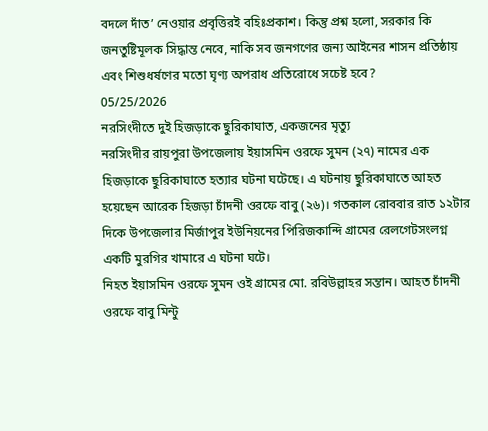বদলে দাঁত’ নেওয়ার প্রবৃত্তিরই বহিঃপ্রকাশ। কিন্তু প্রশ্ন হলো, সরকার কি জনতুষ্টিমূলক সিদ্ধান্ত নেবে, নাকি সব জনগণের জন্য আইনের শাসন প্রতিষ্ঠায় এবং শিশুধর্ষণের মতো ঘৃণ্য অপরাধ প্রতিরোধে সচেষ্ট হবে?
05/25/2026
নরসিংদীতে দুই হিজড়াকে ছুরিকাঘাত, একজনের মৃত্যু
নরসিংদীর রায়পুরা উপজেলায় ইয়াসমিন ওরফে সুমন (২৭) নামের এক হিজড়াকে ছুরিকাঘাতে হত্যার ঘটনা ঘটেছে। এ ঘটনায় ছুরিকাঘাতে আহত হয়েছেন আরেক হিজড়া চাঁদনী ওরফে বাবু (২৬)। গতকাল রোববার রাত ১২টার দিকে উপজেলার মির্জাপুর ইউনিয়নের পিরিজকান্দি গ্রামের রেলগেটসংলগ্ন একটি মুরগির খামারে এ ঘটনা ঘটে।
নিহত ইয়াসমিন ওরফে সুমন ওই গ্রামের মো. রবিউল্লাহর সন্তান। আহত চাঁদনী ওরফে বাবু মিন্টু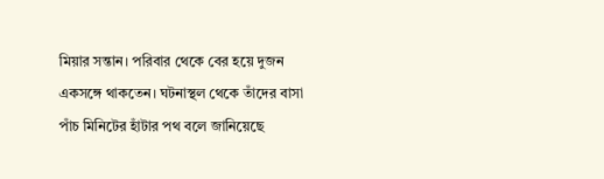মিয়ার সন্তান। পরিবার থেকে বের হয়ে দুজন একসঙ্গে থাকতেন। ঘটনাস্থল থেকে তাঁদের বাসা পাঁচ মিনিটের হাঁটার পথ বলে জানিয়েছে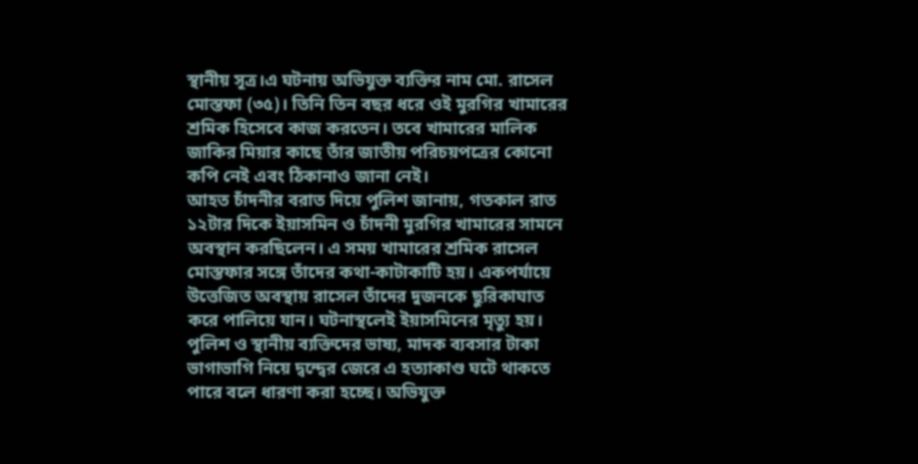স্থানীয় সূত্র।এ ঘটনায় অভিযুক্ত ব্যক্তির নাম মো. রাসেল মোস্তফা (৩৫)। তিনি তিন বছর ধরে ওই মুরগির খামারের শ্রমিক হিসেবে কাজ করতেন। তবে খামারের মালিক জাকির মিয়ার কাছে তাঁর জাতীয় পরিচয়পত্রের কোনো কপি নেই এবং ঠিকানাও জানা নেই।
আহত চাঁদনীর বরাত দিয়ে পুলিশ জানায়, গতকাল রাত ১২টার দিকে ইয়াসমিন ও চাঁদনী মুরগির খামারের সামনে অবস্থান করছিলেন। এ সময় খামারের শ্রমিক রাসেল মোস্তফার সঙ্গে তাঁদের কথা-কাটাকাটি হয়। একপর্যায়ে উত্তেজিত অবস্থায় রাসেল তাঁদের দুজনকে ছুরিকাঘাত করে পালিয়ে যান। ঘটনাস্থলেই ইয়াসমিনের মৃত্যু হয়।
পুলিশ ও স্থানীয় ব্যক্তিদের ভাষ্য, মাদক ব্যবসার টাকা ভাগাভাগি নিয়ে দ্বন্দ্বের জেরে এ হত্যাকাণ্ড ঘটে থাকতে পারে বলে ধারণা করা হচ্ছে। অভিযুক্ত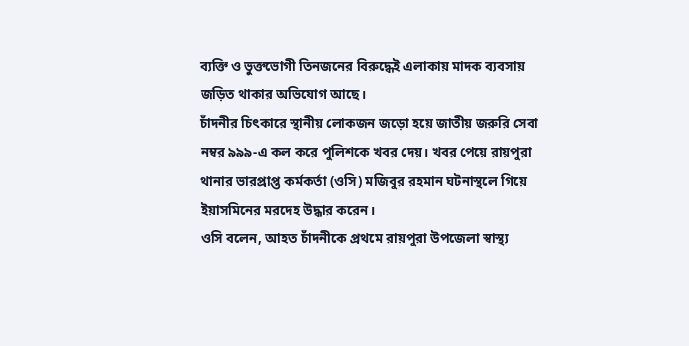ব্যক্তি ও ভুক্তভোগী তিনজনের বিরুদ্ধেই এলাকায় মাদক ব্যবসায় জড়িত থাকার অভিযোগ আছে।
চাঁদনীর চিৎকারে স্থানীয় লোকজন জড়ো হয়ে জাতীয় জরুরি সেবা নম্বর ৯৯৯-এ কল করে পুলিশকে খবর দেয়। খবর পেয়ে রায়পুরা থানার ভারপ্রাপ্ত কর্মকর্তা (ওসি) মজিবুর রহমান ঘটনাস্থলে গিয়ে ইয়াসমিনের মরদেহ উদ্ধার করেন।
ওসি বলেন, আহত চাঁদনীকে প্রথমে রায়পুরা উপজেলা স্বাস্থ্য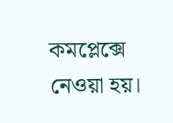কমপ্লেক্সে নেওয়া হয়।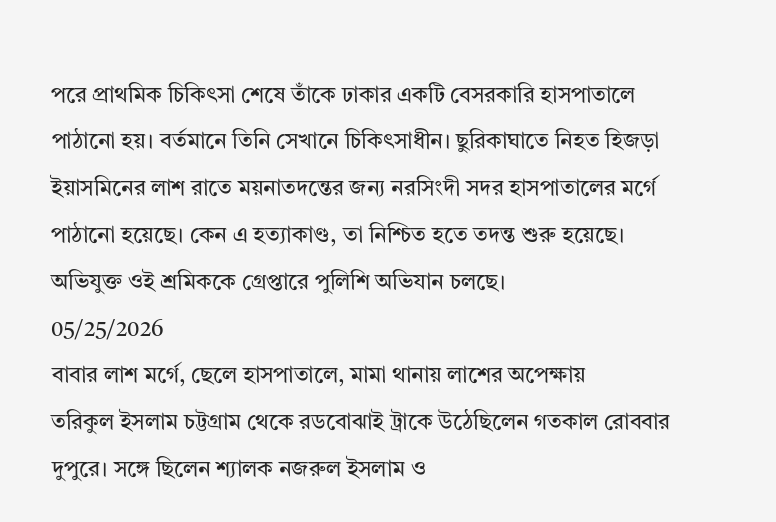পরে প্রাথমিক চিকিৎসা শেষে তাঁকে ঢাকার একটি বেসরকারি হাসপাতালে পাঠানো হয়। বর্তমানে তিনি সেখানে চিকিৎসাধীন। ছুরিকাঘাতে নিহত হিজড়া ইয়াসমিনের লাশ রাতে ময়নাতদন্তের জন্য নরসিংদী সদর হাসপাতালের মর্গে পাঠানো হয়েছে। কেন এ হত্যাকাণ্ড, তা নিশ্চিত হতে তদন্ত শুরু হয়েছে। অভিযুক্ত ওই শ্রমিককে গ্রেপ্তারে পুলিশি অভিযান চলছে।
05/25/2026
বাবার লাশ মর্গে, ছেলে হাসপাতালে, মামা থানায় লাশের অপেক্ষায়
তরিকুল ইসলাম চট্টগ্রাম থেকে রডবোঝাই ট্রাকে উঠেছিলেন গতকাল রোববার দুপুরে। সঙ্গে ছিলেন শ্যালক নজরুল ইসলাম ও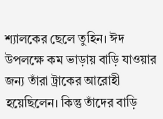শ্যালকের ছেলে তুহিন। ঈদ উপলক্ষে কম ভাড়ায় বাড়ি যাওয়ার জন্য তাঁরা ট্রাকের আরোহী হয়েছিলেন। কিন্তু তাঁদের বাড়ি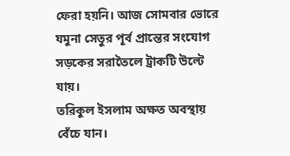ফেরা হয়নি। আজ সোমবার ভোরে যমুনা সেতুর পূর্ব প্রান্তের সংযোগ সড়কের সরাতৈলে ট্রাকটি উল্টে যায়।
তরিকুল ইসলাম অক্ষত অবস্থায় বেঁচে যান।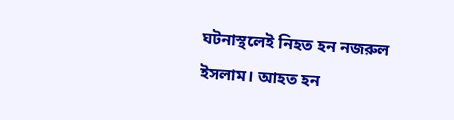ঘটনাস্থলেই নিহত হন নজরুল ইসলাম। আহত হন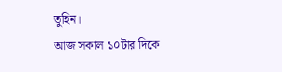তুহিন।
আজ সকাল ১০টার দিকে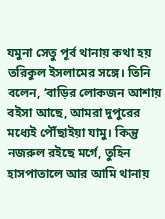যমুনা সেতু পূর্ব থানায় কথা হয় তরিকুল ইসলামের সঙ্গে। তিনি বলেন, ‘বাড়ির লোকজন আশায় বইসা আছে, আমরা দুপুরের মধ্যেই পৌঁছাইয়া যামু। কিন্তু নজরুল রইছে মর্গে, তুহিন হাসপাতালে আর আমি থানায়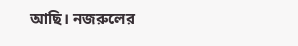আছি। নজরুলের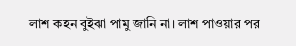লাশ কহন বুইঝা পামু জানি না। লাশ পাওয়ার পর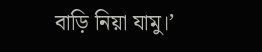বাড়ি নিয়া যামু।’